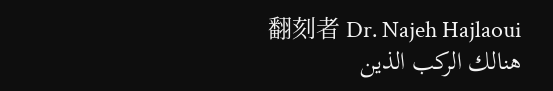翻刻者 Dr. Najeh Hajlaoui
هنالك الركب الذين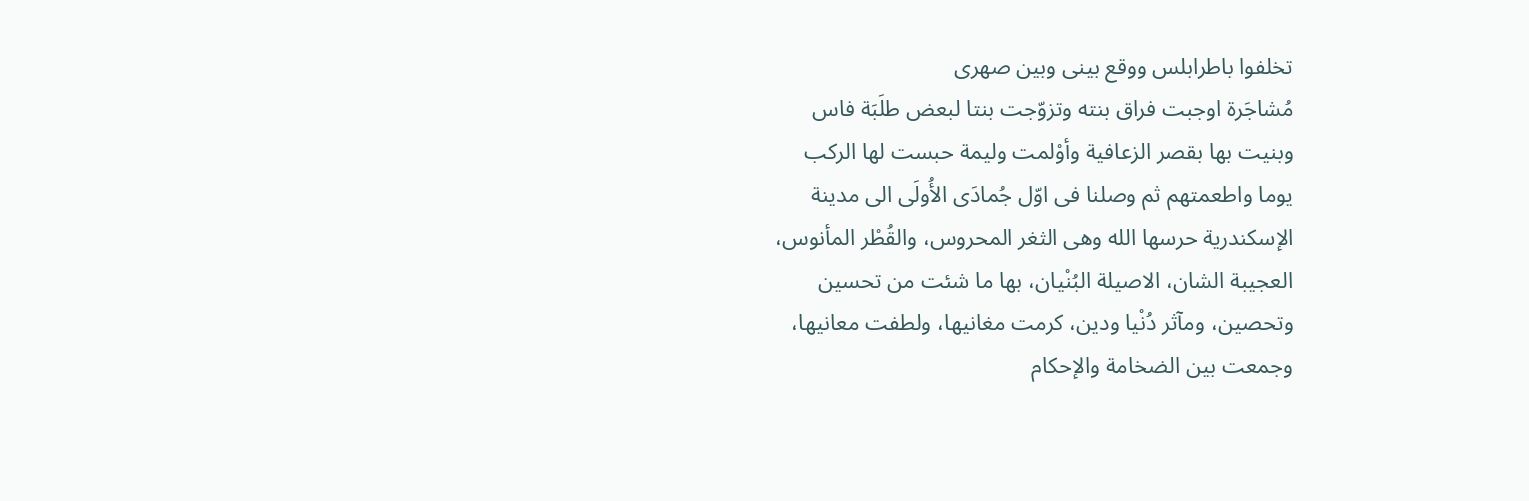تخلفوا باطرابلس ووقع بينى وبين صهرى
مُشاجَرة اوجبت فراق بنته وتزوّجت بنتا لبعض طلَبَة فاس
وبنيت بها بقصر الزعافية وأوْلمت وليمة حبست لها الركب
يوما واطعمتهم ثم وصلنا فى اوّل جُمادَى الأُولَى الى مدينة
الإسكندرية حرسها الله وهى الثغر المحروس، والقُطْر المأنوس،
العجيبة الشان، الاصيلة البُنْيان، بها ما شئت من تحسين
وتحصين، ومآثر دُنْيا ودين، كرمت مغانيها، ولطفت معانيها،
وجمعت بين الضخامة والإحكام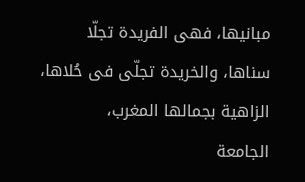مبانيها، فهى الفريدة تجلّا
سناها، والخريدة تجلّى فى حُلاها، الزاهية بجمالها المغرب،
الجامعة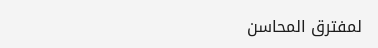لمفترق المحاسن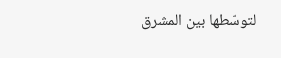لتوسّطها بين المشرق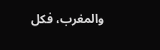والمغرب، فكل